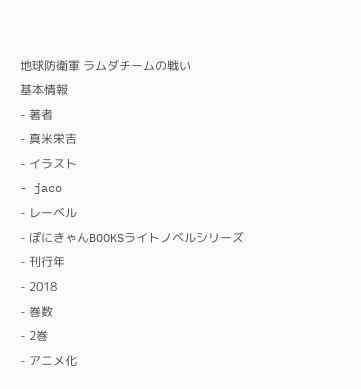地球防衛軍 ラムダチームの戦い
基本情報
- 著者
- 真米栄吉
- イラスト
- jaco
- レーベル
- ぽにきゃんBOOKSライトノベルシリーズ
- 刊行年
- 2018
- 巻数
- 2巻
- アニメ化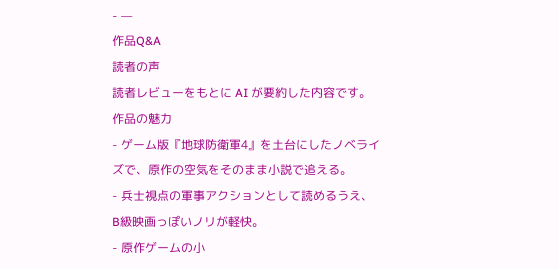- —
作品Q&A
読者の声
読者レビューをもとに AI が要約した内容です。
作品の魅力
- ゲーム版『地球防衛軍4』を土台にしたノベライズで、原作の空気をそのまま小説で追える。
- 兵士視点の軍事アクションとして読めるうえ、B級映画っぽいノリが軽快。
- 原作ゲームの小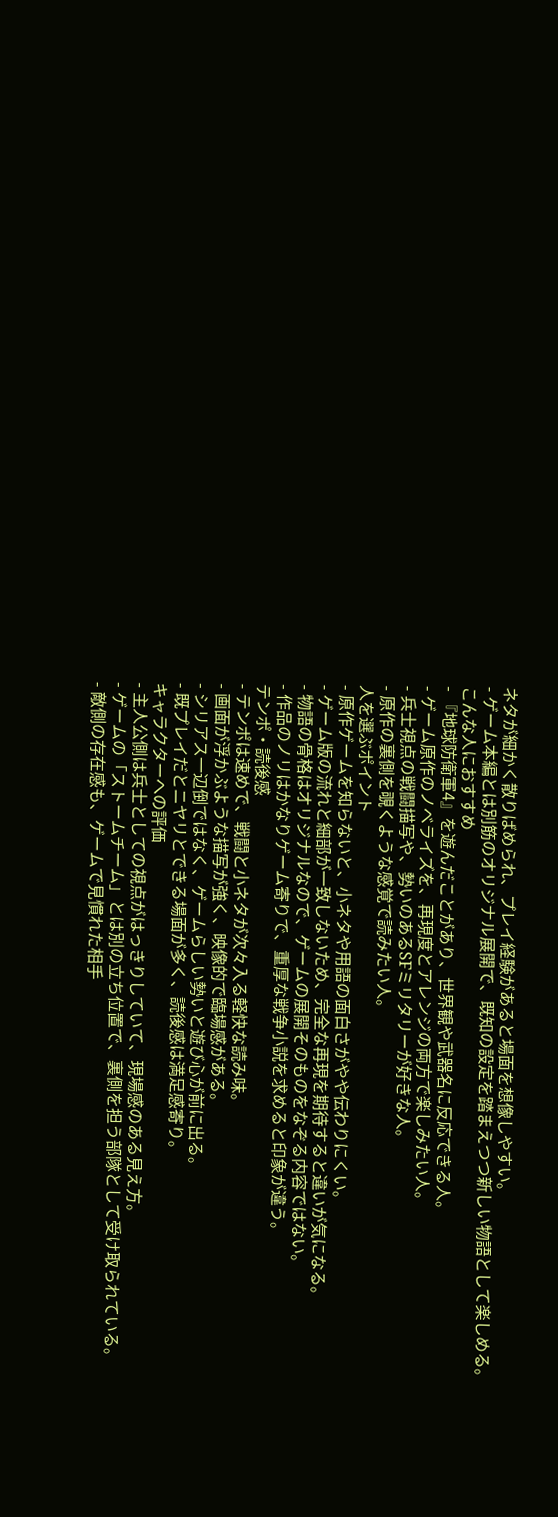ネタが細かく散りばめられ、プレイ経験があると場面を想像しやすい。
- ゲーム本編とは別筋のオリジナル展開で、既知の設定を踏まえつつ新しい物語として楽しめる。
こんな人におすすめ
- 『地球防衛軍4』を遊んだことがあり、世界観や武器名に反応できる人。
- ゲーム原作のノベライズを、再現度とアレンジの両方で楽しみたい人。
- 兵士視点の戦闘描写や、勢いのあるSFミリタリーが好きな人。
- 原作の裏側を覗くような感覚で読みたい人。
人を選ぶポイント
- 原作ゲームを知らないと、小ネタや用語の面白さがやや伝わりにくい。
- ゲーム版の流れと細部が一致しないため、完全な再現を期待すると違いが気になる。
- 物語の骨格はオリジナルなので、ゲームの展開そのものをなぞる内容ではない。
- 作品のノリはかなりゲーム寄りで、重厚な戦争小説を求めると印象が違う。
テンポ・読後感
- テンポは速めで、戦闘と小ネタが次々入る軽快な読み味。
- 画面が浮かぶような描写が強く、映像的で臨場感がある。
- シリアス一辺倒ではなく、ゲームらしい勢いと遊び心が前に出る。
- 既プレイだとニヤリとできる場面が多く、読後感は満足感寄り。
キャラクターへの評価
- 主人公側は兵士としての視点がはっきりしていて、現場感のある見え方。
- ゲームの「ストームチーム」とは別の立ち位置で、裏側を担う部隊として受け取られている。
- 敵側の存在感も、ゲームで見慣れた相手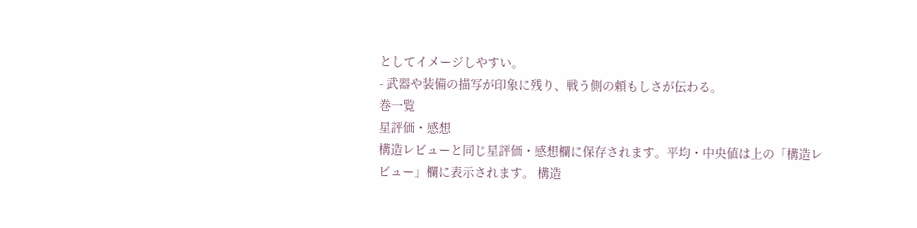としてイメージしやすい。
- 武器や装備の描写が印象に残り、戦う側の頼もしさが伝わる。
巻一覧
星評価・感想
構造レビューと同じ星評価・感想欄に保存されます。平均・中央値は上の「構造レビュー」欄に表示されます。 構造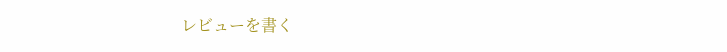レビューを書く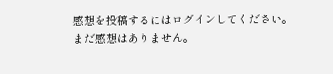感想を投稿するにはログインしてください。
まだ感想はありません。